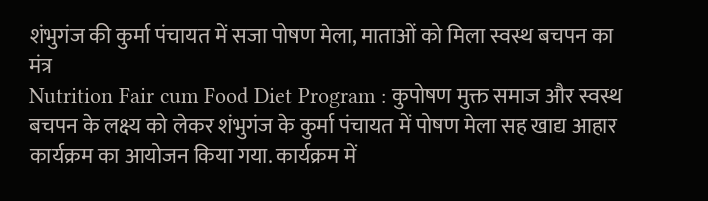शंभुगंज की कुर्मा पंचायत में सजा पोषण मेला, माताओं को मिला स्वस्थ बचपन का मंत्र
Nutrition Fair cum Food Diet Program : कुपोषण मुक्त समाज और स्वस्थ बचपन के लक्ष्य को लेकर शंभुगंज के कुर्मा पंचायत में पोषण मेला सह खाद्य आहार कार्यक्रम का आयोजन किया गया. कार्यक्रम में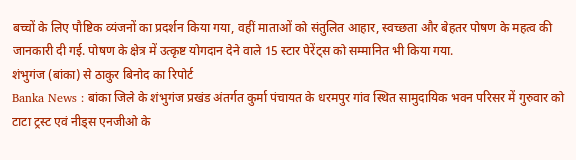बच्चों के लिए पौष्टिक व्यंजनों का प्रदर्शन किया गया, वहीं माताओं को संतुलित आहार, स्वच्छता और बेहतर पोषण के महत्व की जानकारी दी गई. पोषण के क्षेत्र में उत्कृष्ट योगदान देने वाले 15 स्टार पेरेंट्स को सम्मानित भी किया गया.
शंभुगंज (बांका) से ठाकुर बिनोद का रिपोर्ट
Banka News : बांका जिले के शंभुगंज प्रखंड अंतर्गत कुर्मा पंचायत के धरमपुर गांव स्थित सामुदायिक भवन परिसर में गुरुवार को टाटा ट्रस्ट एवं नीड्स एनजीओ के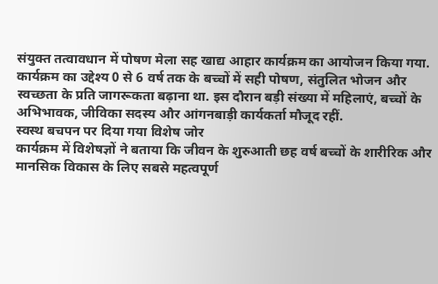संयुक्त तत्वावधान में पोषण मेला सह खाद्य आहार कार्यक्रम का आयोजन किया गया. कार्यक्रम का उद्देश्य 0 से 6 वर्ष तक के बच्चों में सही पोषण, संतुलित भोजन और स्वच्छता के प्रति जागरूकता बढ़ाना था. इस दौरान बड़ी संख्या में महिलाएं, बच्चों के अभिभावक, जीविका सदस्य और आंगनबाड़ी कार्यकर्ता मौजूद रहीं.
स्वस्थ बचपन पर दिया गया विशेष जोर
कार्यक्रम में विशेषज्ञों ने बताया कि जीवन के शुरुआती छह वर्ष बच्चों के शारीरिक और मानसिक विकास के लिए सबसे महत्वपूर्ण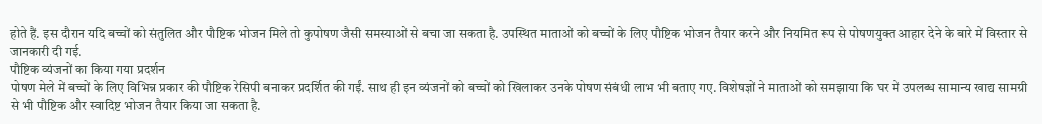होते हैं. इस दौरान यदि बच्चों को संतुलित और पौष्टिक भोजन मिले तो कुपोषण जैसी समस्याओं से बचा जा सकता है. उपस्थित माताओं को बच्चों के लिए पौष्टिक भोजन तैयार करने और नियमित रूप से पोषणयुक्त आहार देने के बारे में विस्तार से जानकारी दी गई.
पौष्टिक व्यंजनों का किया गया प्रदर्शन
पोषण मेले में बच्चों के लिए विभिन्न प्रकार की पौष्टिक रेसिपी बनाकर प्रदर्शित की गईं. साथ ही इन व्यंजनों को बच्चों को खिलाकर उनके पोषण संबंधी लाभ भी बताए गए. विशेषज्ञों ने माताओं को समझाया कि घर में उपलब्ध सामान्य खाद्य सामग्री से भी पौष्टिक और स्वादिष्ट भोजन तैयार किया जा सकता है.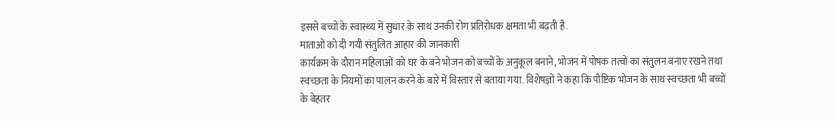इससे बच्चों के स्वास्थ्य में सुधार के साथ उनकी रोग प्रतिरोधक क्षमता भी बढ़ती है.
माताओं को दी गयी संतुलित आहार की जानकारी
कार्यक्रम के दौरान महिलाओं को घर के बने भोजन को बच्चों के अनुकूल बनाने, भोजन में पोषक तत्वों का संतुलन बनाए रखने तथा स्वच्छता के नियमों का पालन करने के बारे में विस्तार से बताया गया. विशेषज्ञों ने कहा कि पौष्टिक भोजन के साथ स्वच्छता भी बच्चों के बेहतर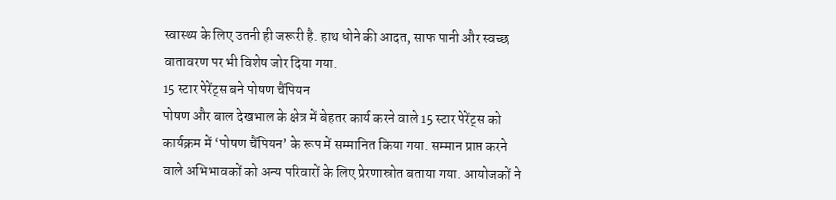स्वास्थ्य के लिए उतनी ही जरूरी है. हाथ धोने की आदत, साफ पानी और स्वच्छ वातावरण पर भी विशेष जोर दिया गया.
15 स्टार पेरेंट्स बने पोषण चैंपियन
पोषण और बाल देखभाल के क्षेत्र में बेहतर कार्य करने वाले 15 स्टार पेरेंट्स को कार्यक्रम में ‘पोषण चैंपियन’ के रूप में सम्मानित किया गया. सम्मान प्राप्त करने वाले अभिभावकों को अन्य परिवारों के लिए प्रेरणास्रोत बताया गया. आयोजकों ने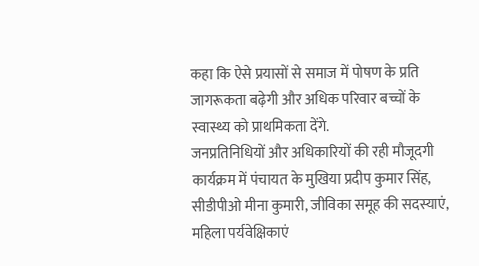कहा कि ऐसे प्रयासों से समाज में पोषण के प्रति जागरूकता बढ़ेगी और अधिक परिवार बच्चों के स्वास्थ्य को प्राथमिकता देंगे.
जनप्रतिनिधियों और अधिकारियों की रही मौजूदगी
कार्यक्रम में पंचायत के मुखिया प्रदीप कुमार सिंह, सीडीपीओ मीना कुमारी, जीविका समूह की सदस्याएं, महिला पर्यवेक्षिकाएं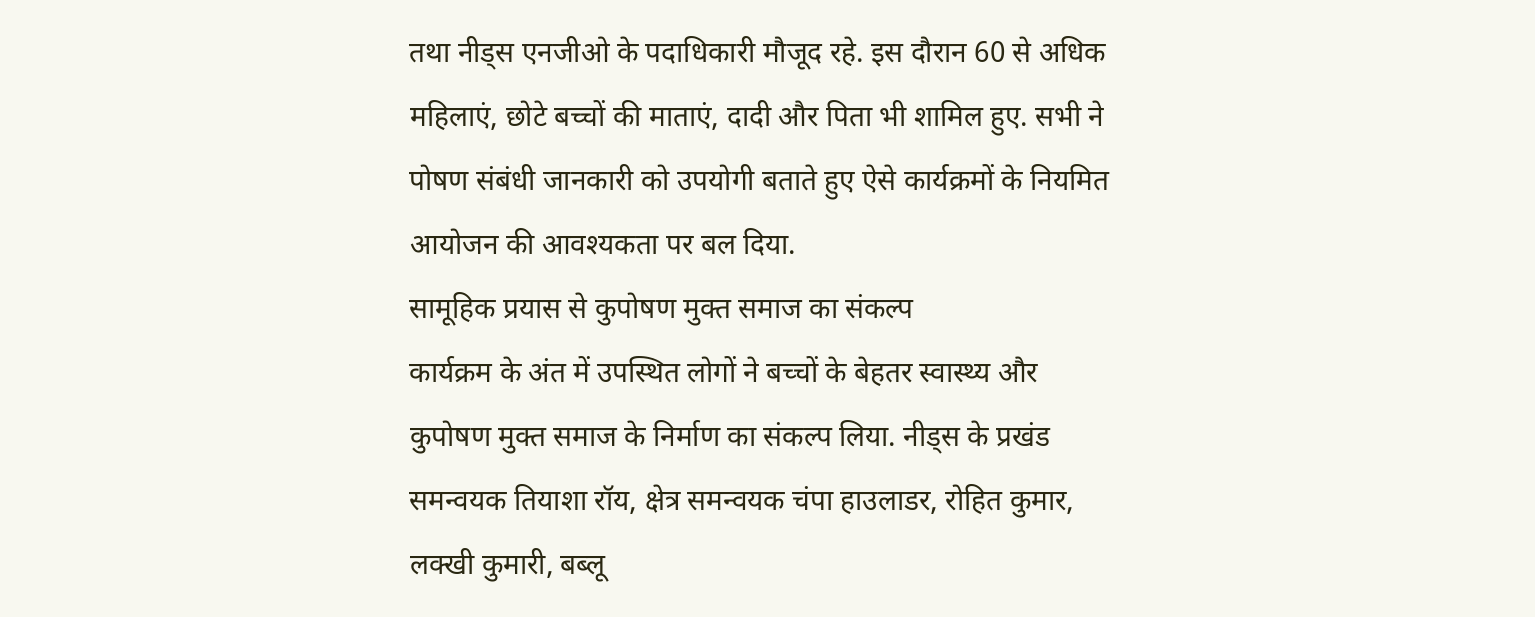तथा नीड्स एनजीओ के पदाधिकारी मौजूद रहे. इस दौरान 60 से अधिक महिलाएं, छोटे बच्चों की माताएं, दादी और पिता भी शामिल हुए. सभी ने पोषण संबंधी जानकारी को उपयोगी बताते हुए ऐसे कार्यक्रमों के नियमित आयोजन की आवश्यकता पर बल दिया.
सामूहिक प्रयास से कुपोषण मुक्त समाज का संकल्प
कार्यक्रम के अंत में उपस्थित लोगों ने बच्चों के बेहतर स्वास्थ्य और कुपोषण मुक्त समाज के निर्माण का संकल्प लिया. नीड्स के प्रखंड समन्वयक तियाशा रॉय, क्षेत्र समन्वयक चंपा हाउलाडर, रोहित कुमार, लक्खी कुमारी, बब्लू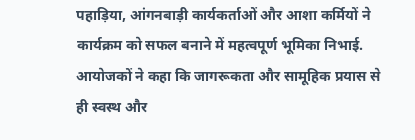पहाड़िया, आंगनबाड़ी कार्यकर्ताओं और आशा कर्मियों ने कार्यक्रम को सफल बनाने में महत्वपूर्ण भूमिका निभाई. आयोजकों ने कहा कि जागरूकता और सामूहिक प्रयास से ही स्वस्थ और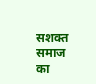सशक्त समाज का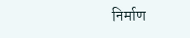निर्माण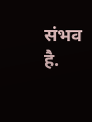संभव है.